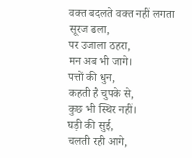वक्त बदलते वक्त नहीं लगता
सूरज ढला,
पर उजाला ठहरा,
मन अब भी जागे।
पत्तों की धुन,
कहती है चुपके से,
कुछ भी स्थिर नहीं।
घड़ी की सुई,
चलती रही आगे,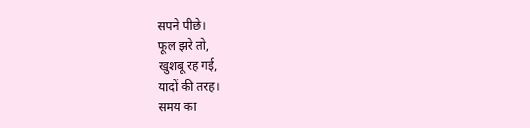सपने पीछे।
फूल झरे तो,
खुशबू रह गई,
यादों की तरह।
समय का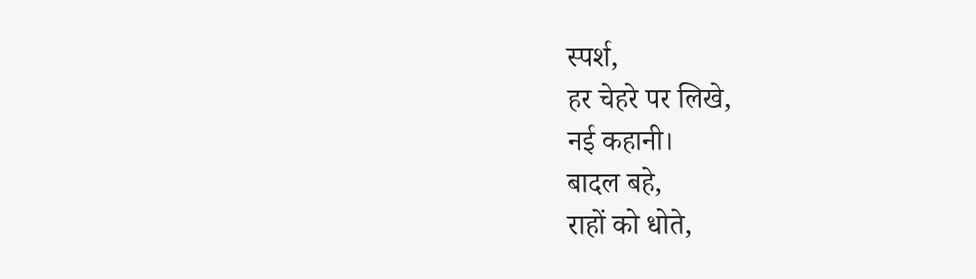स्पर्श,
हर चेहरे पर लिखे,
नई कहानी।
बादल बहे,
राहों को धोते,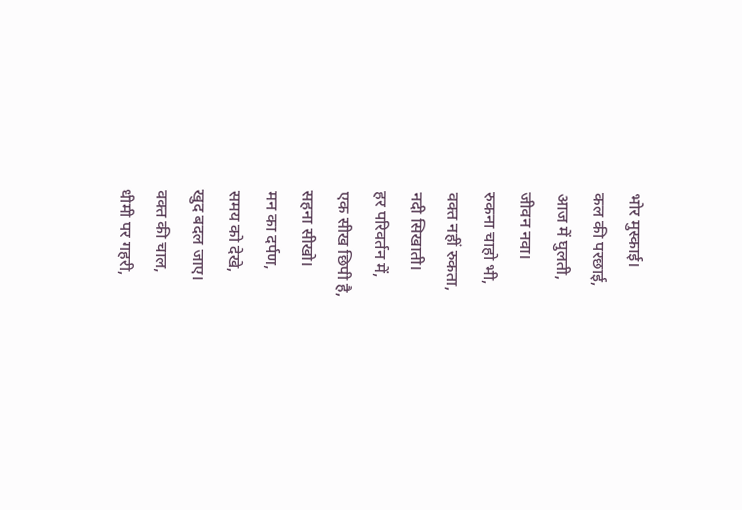भोर मुस्काई।
कल की परछाई,
आज में घुलती,
जीवन नवा।
रुकना चाहो भी,
वक्त नहीं रुकता,
नदी सिखाती।
हर परिवर्तन में,
एक सीख छिपी है,
सहना सीखो।
मन का दर्पण,
समय को देखे,
खुद बदल जाए।
वक्त की चाल,
धीमी पर गहरी,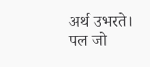अर्थ उभरते।
पल जो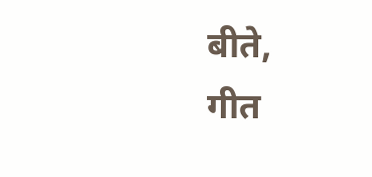बीते,
गीत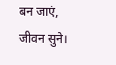बन जाएं,
जीवन सुने।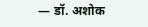— डॉ. अशोक